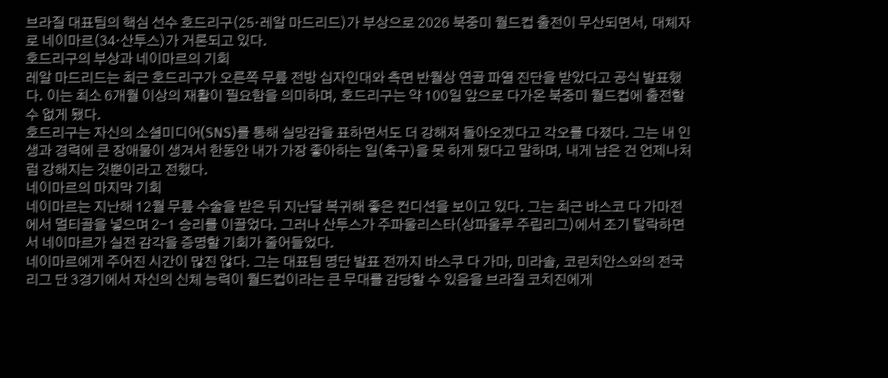브라질 대표팀의 핵심 선수 호드리구(25·레알 마드리드)가 부상으로 2026 북중미 월드컵 출전이 무산되면서, 대체자로 네이마르(34·산투스)가 거론되고 있다.
호드리구의 부상과 네이마르의 기회
레알 마드리드는 최근 호드리구가 오른쪽 무릎 전방 십자인대와 측면 반월상 연골 파열 진단을 받았다고 공식 발표했다. 이는 최소 6개월 이상의 재활이 필요함을 의미하며, 호드리구는 약 100일 앞으로 다가온 북중미 월드컵에 출전할 수 없게 됐다.
호드리구는 자신의 소셜미디어(SNS)를 통해 실망감을 표하면서도 더 강해져 돌아오겠다고 각오를 다졌다. 그는 내 인생과 경력에 큰 장애물이 생겨서 한동안 내가 가장 좋아하는 일(축구)을 못 하게 됐다고 말하며, 내게 남은 건 언제나처럼 강해지는 것뿐이라고 전했다.
네이마르의 마지막 기회
네이마르는 지난해 12월 무릎 수술을 받은 뒤 지난달 복귀해 좋은 컨디션을 보이고 있다. 그는 최근 바스코 다 가마전에서 멀티골을 넣으며 2-1 승리를 이끌었다. 그러나 산투스가 주파울리스타(상파울루 주립리그)에서 조기 탈락하면서 네이마르가 실전 감각을 증명할 기회가 줄어들었다.
네이마르에게 주어진 시간이 많진 않다. 그는 대표팀 명단 발표 전까지 바스쿠 다 가마, 미라솔, 코린치안스와의 전국 리그 단 3경기에서 자신의 신체 능력이 월드컵이라는 큰 무대를 감당할 수 있음을 브라질 코치진에게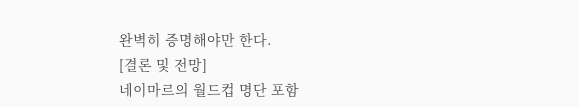완벽히 증명해야만 한다.
[결론 및 전망]
네이마르의 월드컵 명단 포함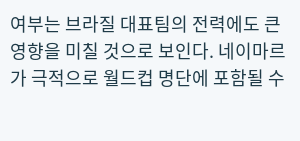여부는 브라질 대표팀의 전력에도 큰 영향을 미칠 것으로 보인다. 네이마르가 극적으로 월드컵 명단에 포함될 수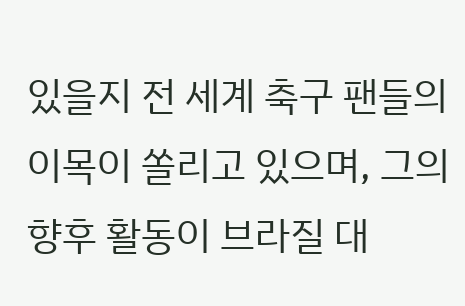있을지 전 세계 축구 팬들의 이목이 쏠리고 있으며, 그의 향후 활동이 브라질 대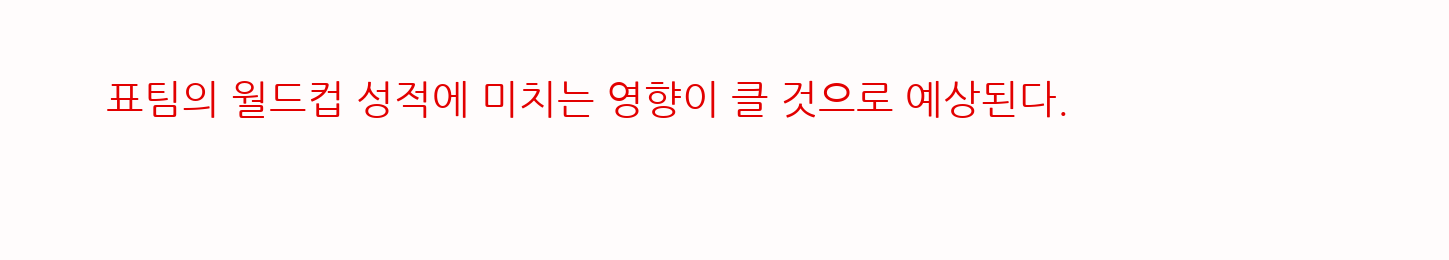표팀의 월드컵 성적에 미치는 영향이 클 것으로 예상된다.